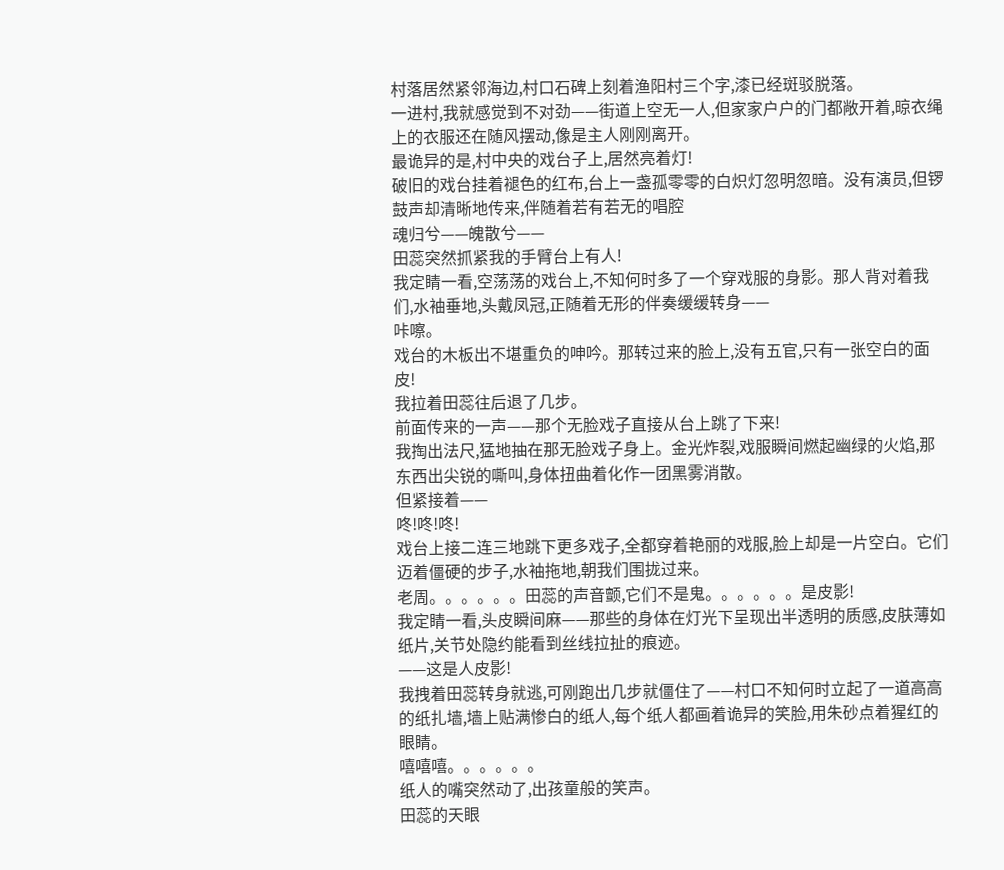村落居然紧邻海边,村口石碑上刻着渔阳村三个字,漆已经斑驳脱落。
一进村,我就感觉到不对劲——街道上空无一人,但家家户户的门都敞开着,晾衣绳上的衣服还在随风摆动,像是主人刚刚离开。
最诡异的是,村中央的戏台子上,居然亮着灯!
破旧的戏台挂着褪色的红布,台上一盏孤零零的白炽灯忽明忽暗。没有演员,但锣鼓声却清晰地传来,伴随着若有若无的唱腔
魂归兮——魄散兮——
田蕊突然抓紧我的手臂台上有人!
我定睛一看,空荡荡的戏台上,不知何时多了一个穿戏服的身影。那人背对着我们,水袖垂地,头戴凤冠,正随着无形的伴奏缓缓转身——
咔嚓。
戏台的木板出不堪重负的呻吟。那转过来的脸上,没有五官,只有一张空白的面皮!
我拉着田蕊往后退了几步。
前面传来的一声——那个无脸戏子直接从台上跳了下来!
我掏出法尺,猛地抽在那无脸戏子身上。金光炸裂,戏服瞬间燃起幽绿的火焰,那东西出尖锐的嘶叫,身体扭曲着化作一团黑雾消散。
但紧接着——
咚!咚!咚!
戏台上接二连三地跳下更多戏子,全都穿着艳丽的戏服,脸上却是一片空白。它们迈着僵硬的步子,水袖拖地,朝我们围拢过来。
老周。。。。。。田蕊的声音颤,它们不是鬼。。。。。。是皮影!
我定睛一看,头皮瞬间麻——那些的身体在灯光下呈现出半透明的质感,皮肤薄如纸片,关节处隐约能看到丝线拉扯的痕迹。
——这是人皮影!
我拽着田蕊转身就逃,可刚跑出几步就僵住了——村口不知何时立起了一道高高的纸扎墙,墙上贴满惨白的纸人,每个纸人都画着诡异的笑脸,用朱砂点着猩红的眼睛。
嘻嘻嘻。。。。。。
纸人的嘴突然动了,出孩童般的笑声。
田蕊的天眼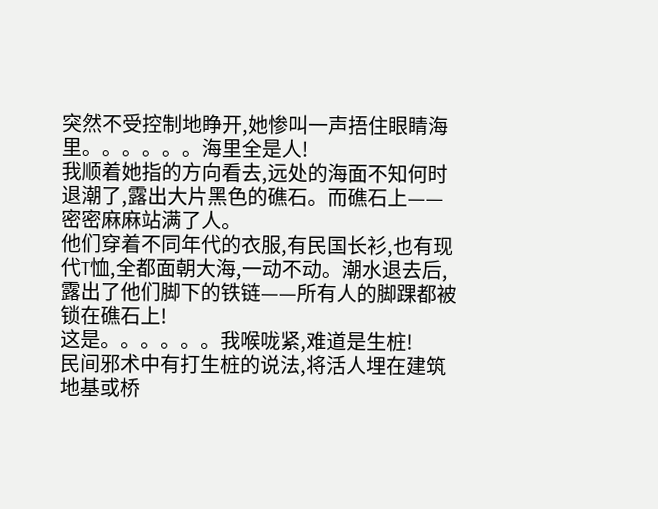突然不受控制地睁开,她惨叫一声捂住眼睛海里。。。。。。海里全是人!
我顺着她指的方向看去,远处的海面不知何时退潮了,露出大片黑色的礁石。而礁石上——
密密麻麻站满了人。
他们穿着不同年代的衣服,有民国长衫,也有现代T恤,全都面朝大海,一动不动。潮水退去后,露出了他们脚下的铁链——所有人的脚踝都被锁在礁石上!
这是。。。。。。我喉咙紧,难道是生桩!
民间邪术中有打生桩的说法,将活人埋在建筑地基或桥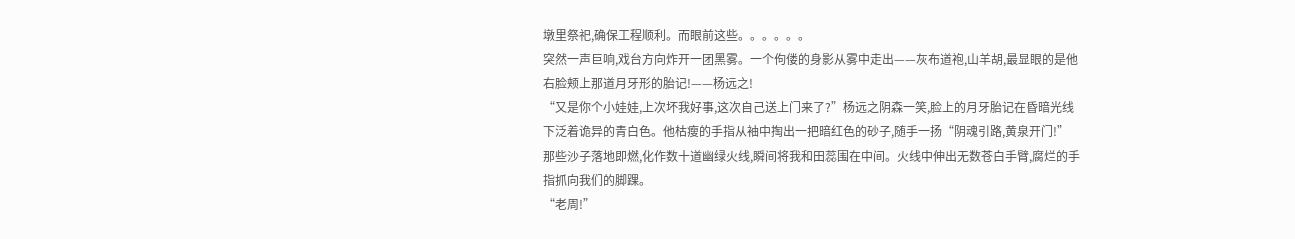墩里祭祀,确保工程顺利。而眼前这些。。。。。。
突然一声巨响,戏台方向炸开一团黑雾。一个佝偻的身影从雾中走出——灰布道袍,山羊胡,最显眼的是他右脸颊上那道月牙形的胎记!——杨远之!
“又是你个小娃娃,上次坏我好事,这次自己送上门来了?”杨远之阴森一笑,脸上的月牙胎记在昏暗光线下泛着诡异的青白色。他枯瘦的手指从袖中掏出一把暗红色的砂子,随手一扬“阴魂引路,黄泉开门!”
那些沙子落地即燃,化作数十道幽绿火线,瞬间将我和田蕊围在中间。火线中伸出无数苍白手臂,腐烂的手指抓向我们的脚踝。
“老周!”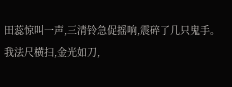田蕊惊叫一声,三清铃急促摇响,震碎了几只鬼手。
我法尺横扫,金光如刀,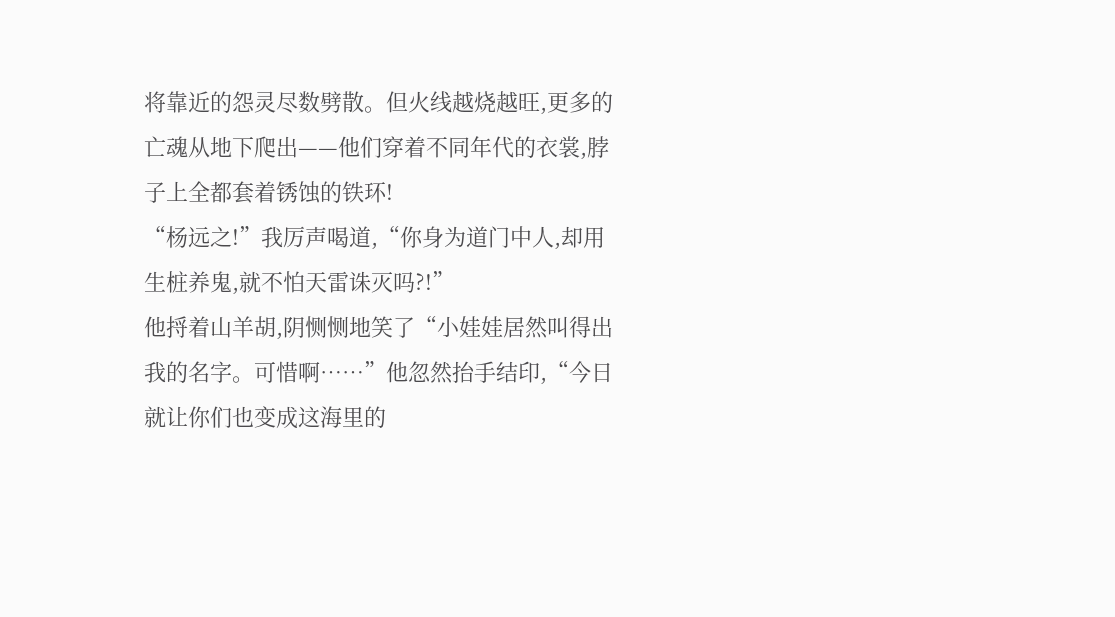将靠近的怨灵尽数劈散。但火线越烧越旺,更多的亡魂从地下爬出——他们穿着不同年代的衣裳,脖子上全都套着锈蚀的铁环!
“杨远之!”我厉声喝道,“你身为道门中人,却用生桩养鬼,就不怕天雷诛灭吗?!”
他捋着山羊胡,阴恻恻地笑了“小娃娃居然叫得出我的名字。可惜啊……”他忽然抬手结印,“今日就让你们也变成这海里的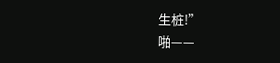生桩!”
啪——